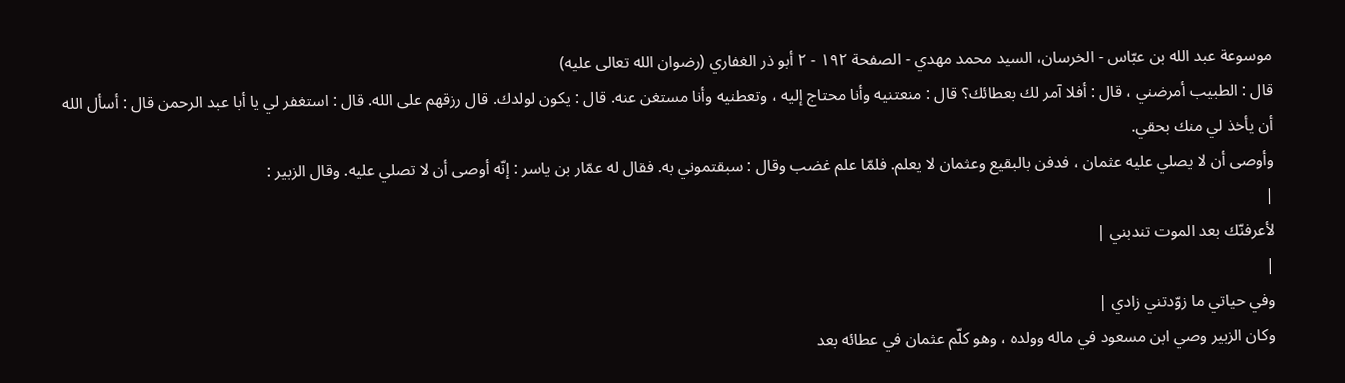موسوعة عبد الله بن عبّاس - الخرسان، السيد محمد مهدي - الصفحة ١٩٢ - ٢ أبو ذر الغفاري (رضوان الله تعالى عليه)
قال : الطبيب أمرضني ، قال : أفلا آمر لك بعطائك؟ قال : منعتنيه وأنا محتاج إليه ، وتعطنيه وأنا مستغن عنه. قال : يكون لولدك. قال رزقهم على الله. قال : استغفر لي يا أبا عبد الرحمن قال : أسأل الله أن يأخذ لي منك بحقي.
وأوصى أن لا يصلي عليه عثمان ، فدفن بالبقيع وعثمان لا يعلم. فلمّا علم غضب وقال : سبقتموني به. فقال له عمّار بن ياسر : إنّه أوصى أن لا تصلي عليه. وقال الزبير :
|
لأعرفنّك بعد الموت تندبني |
|
وفي حياتي ما زوّدتني زادي |
وكان الزبير وصي ابن مسعود في ماله وولده ، وهو كلّم عثمان في عطائه بعد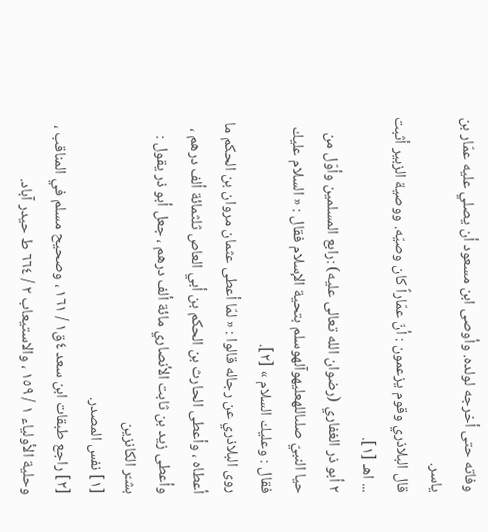وفاته حتى أخرجه لولده. وأوصى ابن مسعود أن يصلي عليه عمّار بن ياسر.
قال البلاذري وقوم يزعمون : أنّ عمّاراً كان وصيّه. ووصية الزبير أثبت ... اهـ [١].
٢ أبو ذر الغفاري (رضوان الله تعالى عليه) :رابع المسلمين وأوّل من حيا النبيّ صلىاللهعليهوآلهوسلم بتحية الإسلام فقال : « السلام عليك فقال : وعليك السلام » [٢].
روى البلاذري عن رجاله قالوا : « لمّا أعطى عثمان مروان بن الحكم ما أعطاه ، وأعطى الحارث بن الحكم بن أبي العاص ثلثمائة ألف درهم ، وأعطى زيد بن ثابت الأنصاري مائة ألف درهم ، جعل أبو ذر يقول : بشـّر الكانزين
[١] نفس المصدر.
[٢] راجع طبقات ابن سعد ٤ق١ / ١٦١ ، وصحيح مسلم في المناقب ، وحلية الأولياء ١ / ١٥٩ ، والاستيعاب ٢ / ٦٦٤ ط حيدر آباد.